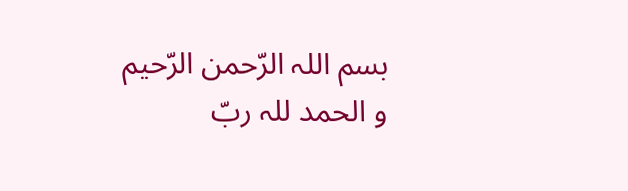بسم اللہ الرّحمن الرّحیم
و الحمد للہ ربّ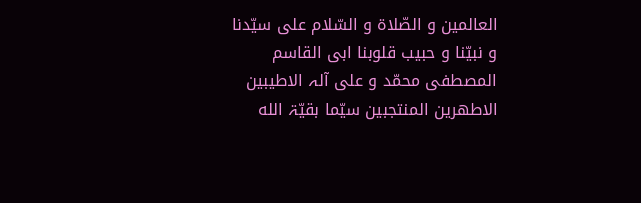العالمین و الصّلاۃ و السّلام علی سیّدنا و نبیّنا و حبیب قلوبنا ابی القاسم المصطفی محمّد و علی آلہ الاطیبین الاطھرین المنتجبین سیّما بقیّۃ الله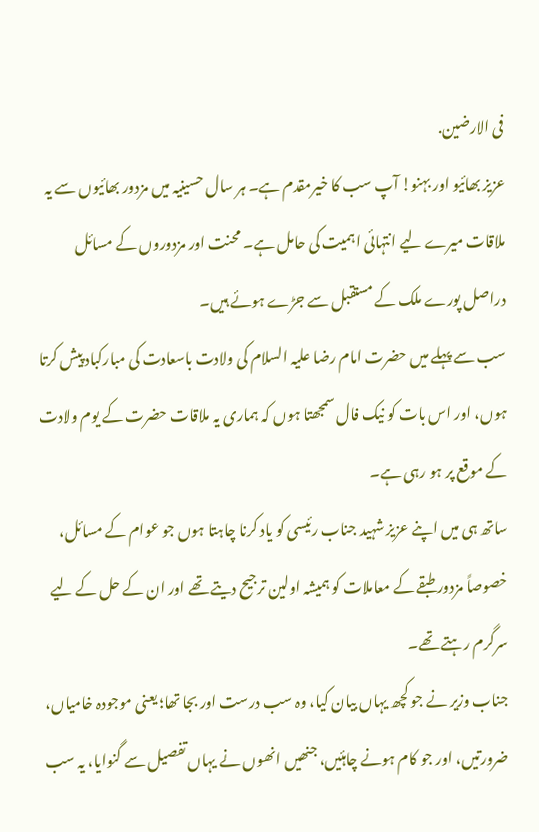فی الارضین.
عزیز بھائیو اور بہنو! آپ سب کا خیرمقدم ہے۔ ہر سال حسینیہ میں مزدور بھائیوں سے یہ ملاقات میرے لیے انتہائی اہمیت کی حامل ہے۔ محنت اور مزدوروں کے مسائل دراصل پورے ملک کے مستقبل سے جڑے ہوئے ہیں۔
سب سے پہلے میں حضرت امام رضا علیہ السلام کی ولادت باسعادت کی مبارکباد پیش کرتا ہوں، اور اس بات کو نیک فال سمجھتا ہوں کہ ہماری یہ ملاقات حضرت کے یوم ولادت کے موقع پر ہو رہی ہے۔
ساتھ ہی میں اپنے عزیز شہید جناب رئیسی کو یاد کرنا چاہتا ہوں جو عوام کے مسائل، خصوصاً مزدور طبقے کے معاملات کو ہمیشہ اولین ترجیح دیتے تھے اور ان کے حل کے لیے سرگرم رہتے تھے۔
جناب وزیر نے جو کچھ یہاں بیان کیا، وہ سب درست اور بجا تھا؛ یعنی موجودہ خامیاں، ضرورتیں، اور جو کام ہونے چاہئیں، جنھیں انھوں نے یہاں تفصیل سے گنوایا، یہ سب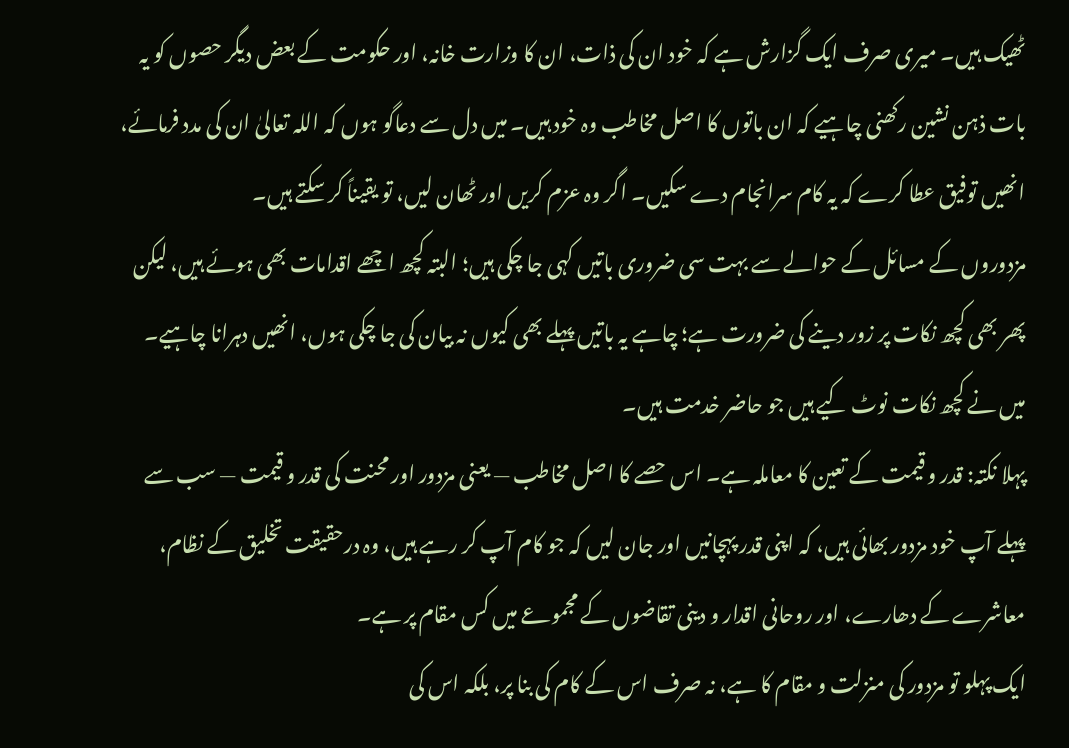ٹھیک ہیں۔ میری صرف ایک گزارش ہے کہ خود ان کی ذات، ان کا وزارت خانہ، اور حکومت کے بعض دیگر حصوں کو یہ بات ذہن نشین رکھنی چاہیے کہ ان باتوں کا اصل مخاطب وہ خود ہیں۔ میں دل سے دعاگو ہوں کہ اللہ تعالیٰ ان کی مدد فرمائے، انھیں توفیق عطا کرے کہ یہ کام سرانجام دے سکیں۔ اگر وہ عزم کریں اور ٹھان لیں، تو یقیناً کر سکتے ہیں۔
مزدوروں کے مسائل کے حوالے سے بہت سی ضروری باتیں کہی جا چکی ہیں؛ البتہ کچھ اچھے اقدامات بھی ہوئے ہیں، لیکن پھر بھی کچھ نکات پر زور دینے کی ضرورت ہے؛ چاہے یہ باتیں پہلے بھی کیوں نہ بیان کی جا چکی ہوں، انھیں دہرانا چاہیے۔ میں نے کچھ نکات نوٹ کیے ہیں جو حاضر خدمت ہیں۔
پہلا نکتہ: قدر و قیمت کے تعین کا معاملہ ہے۔ اس حصے کا اصل مخاطب — یعنی مزدور اور محنت کی قدر و قیمت — سب سے پہلے آپ خود مزدور بھائی ہیں، کہ اپنی قدر پہچانیں اور جان لیں کہ جو کام آپ کر رہے ہیں، وہ درحقیقت تخلیق کے نظام، معاشرے کے دھارے، اور روحانی اقدار و دینی تقاضوں کے مجموعے میں کس مقام پر ہے۔
ایک پہلو تو مزدور کی منزلت و مقام کا ہے، نہ صرف اس کے کام کی بنا پر، بلکہ اس کی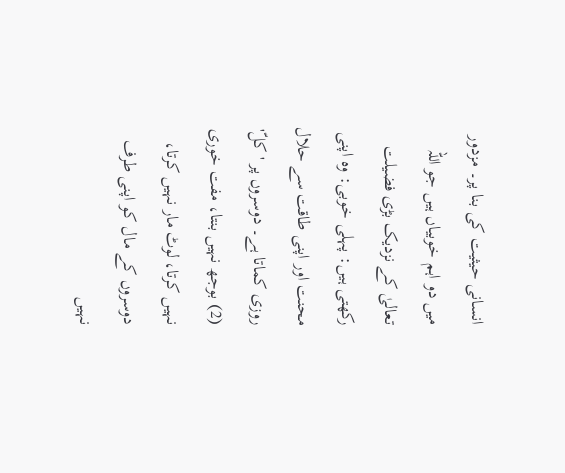انسانی حیثیت کی بنا پر۔ مزدور میں دو اہم خوبیاں ہیں جو اللہ تعالیٰ کے نزدیک بڑی فضیلت رکھتی ہیں: پہلی خوبی: وہ اپنی محنت اور اپنی طاقت سے حلال روزی کماتا ہے۔ دوسروں پر 'کلّ' (2) بوجھ نہیں بنتا، مفت خوری نہیں کرتا، لوٹ مار نہیں کرتا، دوسروں کے مال کو اپنی طرف نہیں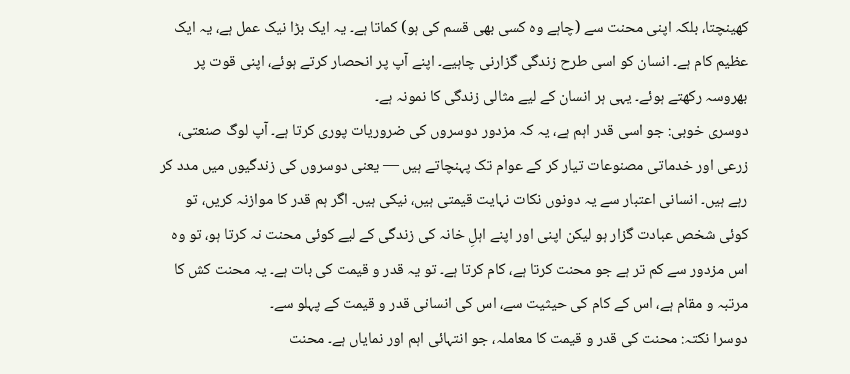کھینچتا، بلکہ اپنی محنت سے (چاہے وہ کسی بھی قسم کی ہو) کماتا ہے۔ یہ ایک بڑا نیک عمل ہے، یہ ایک عظیم کام ہے۔ انسان کو اسی طرح زندگی گزارنی چاہیے۔ اپنے آپ پر انحصار کرتے ہوئے، اپنی قوت پر بھروسہ رکھتے ہوئے۔ یہی ہر انسان کے لیے مثالی زندگی کا نمونہ ہے۔
دوسری خوبی: جو اسی قدر اہم ہے، یہ کہ مزدور دوسروں کی ضروریات پوری کرتا ہے۔ آپ لوگ صنعتی، زرعی اور خدماتی مصنوعات تیار کر کے عوام تک پہنچاتے ہیں — یعنی دوسروں کی زندگیوں میں مدد کر رہے ہیں۔ انسانی اعتبار سے یہ دونوں نکات نہایت قیمتی ہیں، نیکی ہیں۔ اگر ہم قدر کا موازنہ کریں، تو کوئی شخص عبادت گزار ہو لیکن اپنی اور اپنے اہلِ خانہ کی زندگی کے لیے کوئی محنت نہ کرتا ہو، تو وہ اس مزدور سے کم تر ہے جو محنت کرتا ہے، کام کرتا ہے۔ تو یہ قدر و قیمت کی بات ہے۔ یہ محنت کش کا مرتبہ و مقام ہے، اس کے کام کی حیثیت سے، اس کی انسانی قدر و قیمت کے پہلو سے۔
دوسرا نکتہ: محنت کی قدر و قیمت کا معاملہ، جو انتہائی اہم اور نمایاں ہے۔ محنت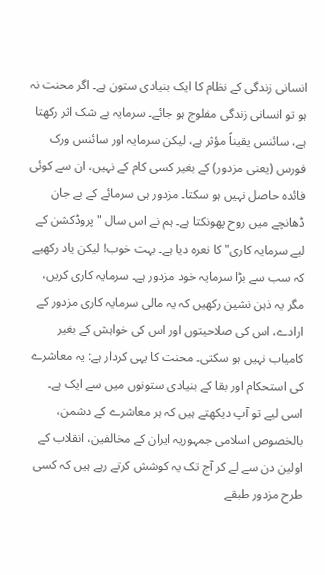انسانی زندگی کے نظام کا ایک بنیادی ستون ہے۔ اگر محنت نہ ہو تو انسانی زندگی مفلوج ہو جائے۔ سرمایہ بے شک اثر رکھتا ہے، سائنس یقیناً مؤثر ہے، لیکن سرمایہ اور سائنس ورک فورس (یعنی مزدور) کے بغیر کسی کام کے نہیں، ان سے کوئی فائدہ حاصل نہیں ہو سکتا۔ مزدور ہی سرمائے کے بے جان ڈھانچے میں روح پھونکتا ہے۔ ہم نے اس سال "پروڈکشن کے لیے سرمایہ کاری" کا نعرہ دیا ہے۔ بہت خوب! لیکن یاد رکھیے کہ سب سے بڑا سرمایہ خود مزدور ہے۔ سرمایہ کاری کریں، مگر یہ ذہن نشین رکھیں کہ یہ مالی سرمایہ کاری مزدور کے ارادے، اس کی صلاحیتوں اور اس کی خواہش کے بغیر کامیاب نہیں ہو سکتی۔ محنت کا یہی کردار ہے: یہ معاشرے کی استحکام اور بقا کے بنیادی ستونوں میں سے ایک ہے۔
اسی لیے تو آپ دیکھتے ہیں کہ ہر معاشرے کے دشمن، بالخصوص اسلامی جمہوریہ ایران کے مخالفین، انقلاب کے اولین دن سے لے کر آج تک یہ کوشش کرتے رہے ہیں کہ کسی طرح مزدور طبقے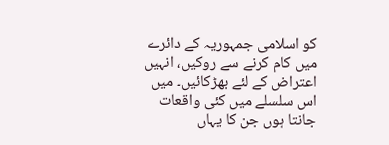کو اسلامی جمہوریہ کے دائرے میں کام کرنے سے روکیں، انہیں اعتراض کے لئے بھڑکائیں۔ میں اس سلسلے میں کئی واقعات جانتا ہوں جن کا یہاں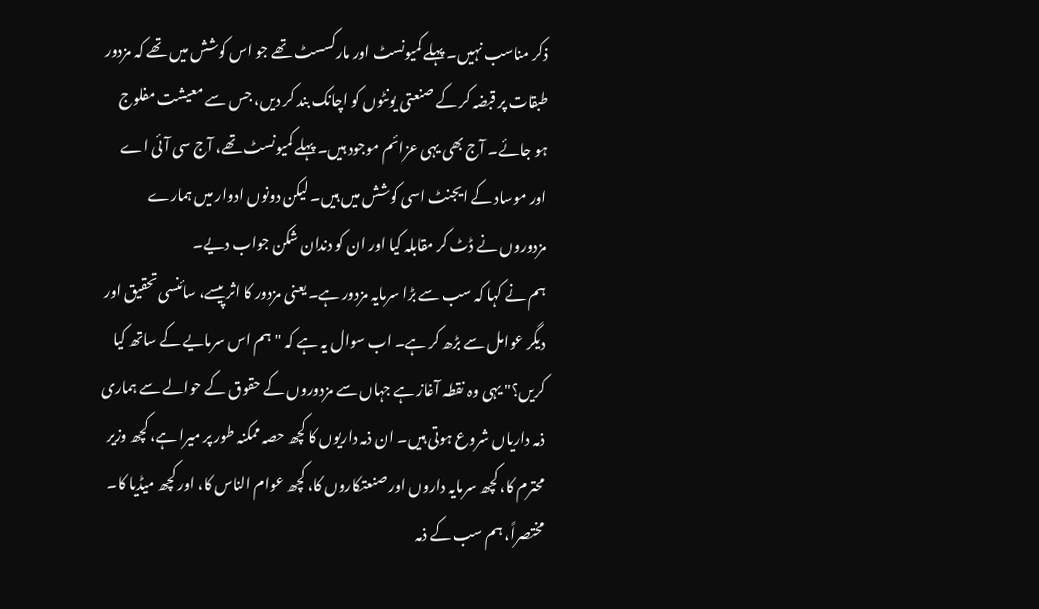ذکر مناسب نہیں۔ پہلے کمیونسٹ اور مارکسسٹ تھے جو اس کوشش میں تھے کہ مزدور طبقات پر قبضہ کر کے صنعتی یونٹوں کو اچانک بند کر دیں، جس سے معیشت مفلوج ہو جائے۔ آج بھی یہی عزائم موجود ہیں۔ پہلے کمیونسٹ تھے، آج سی آئی اے اور موساد کے ایجنٹ اسی کوشش میں ہیں۔ لیکن دونوں ادوار میں ہمارے مزدوروں نے ڈٹ کر مقابلہ کیا اور ان کو دندان شکن جواب دیے۔
ہم نے کہا کہ سب سے بڑا سرمایہ مزدور ہے۔ یعنی مزدور کا اثر پیسے، سائنسی تحقیق اور دیگر عوامل سے بڑھ کر ہے۔ اب سوال یہ ہے کہ "ہم اس سرمایے کے ساتھ کیا کریں؟" یہی وہ نقطہ آغاز ہے جہاں سے مزدوروں کے حقوق کے حوالے سے ہماری ذمہ داریاں شروع ہوتی ہیں۔ ان ذمہ داریوں کا کچھ حصہ ممکنہ طور پر میرا ہے، کچھ وزیر محترم کا، کچھ سرمایہ داروں اور صنعتکاروں کا، کچھ عوام الناس کا، اور کچھ میڈیا کا۔ مختصراً، ہم سب کے ذمہ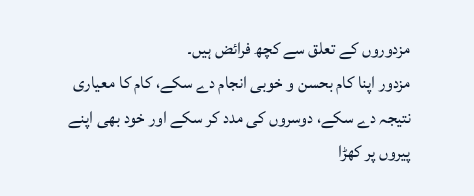مزدوروں کے تعلق سے کچھ فرائض ہیں۔
مزدور اپنا کام بحسن و خوبی انجام دے سکے، کام کا معیاری نتیجہ دے سکے، دوسروں کی مدد کر سکے اور خود بھی اپنے پیروں پر کھڑا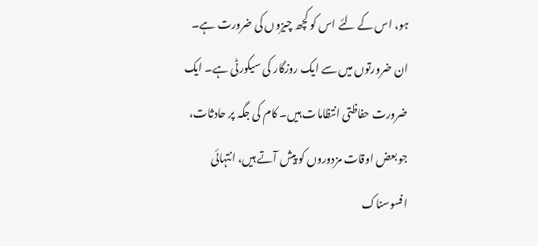ہو، اس کے لئے اس کو کچھ چیزوں کی ضرورت ہے۔ ان ضرورتوں میں سے ایک روزگار کی سیکورٹی ہے۔ ایک ضرورت حفاظتی انتظامات ہیں۔ کام کی جگہ پر حادثات، جو بعض اوقات مزدوروں کو پیش آتے ہیں، انتہائی افسوسناک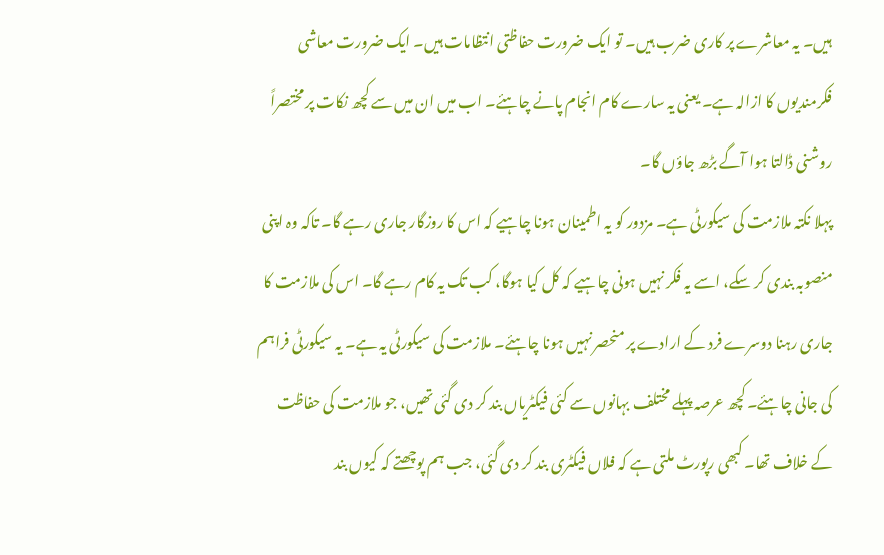ہیں۔ یہ معاشرے پر کاری ضرب ہیں۔ تو ایک ضرورت حفاظتی انتظامات ہیں۔ ایک ضرورت معاشی فکرمندیوں کا ازالہ ہے۔ یعنی یہ سارے کام انجام پانے چاہئے۔ اب میں ان میں سے کچھ نکات پر مختصراً روشنی ڈالتا ہوا آگے بڑھ جاؤں گا۔
پہلا نکتہ ملازمت کی سیکورٹی ہے۔ مزدور کو یہ اطمینان ہونا چاہیے کہ اس کا روزگار جاری رہے گا۔ تاکہ وہ اپنی منصوبہ بندی کر سکے، اسے یہ فکر نہیں ہونی چاہیے کہ کل کیا ہوگا، کب تک یہ کام رہے گا۔ اس کی ملازمت کا جاری رہنا دوسرے فرد کے ارادے پر منحصر نہیں ہونا چاہئے۔ ملازمت کی سیکورٹی یہ ہے۔ یہ سیکورٹی فراہم کی جانی چاہئے۔ کچھ عرصہ پہلے مختلف بہانوں سے کئی فیکٹریاں بند کر دی گئی تھیں، جو ملازمت کی حفاظت کے خلاف تھا۔ کبھی رپورٹ ملتی ہے کہ فلاں فیکٹری بند کر دی گئی، جب ہم پوچھتے کہ کیوں بند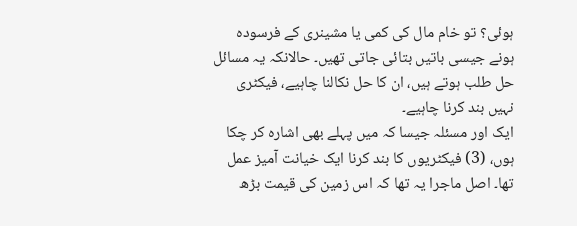ہوئی؟ تو خام مال کی کمی یا مشینری کے فرسودہ ہونے جیسی باتیں بتائی جاتی تھیں۔ حالانکہ یہ مسائل حل طلب ہوتے ہیں، ان کا حل نکالنا چاہیے، فیکٹری نہیں بند کرنا چاہیے۔
ایک اور مسئلہ جیسا کہ میں پہلے بھی اشارہ کر چکا ہوں، (3) فیکٹریوں کا بند کرنا ایک خیانت آمیز عمل تھا۔ اصل ماجرا یہ تھا کہ اس زمین کی قیمت بڑھ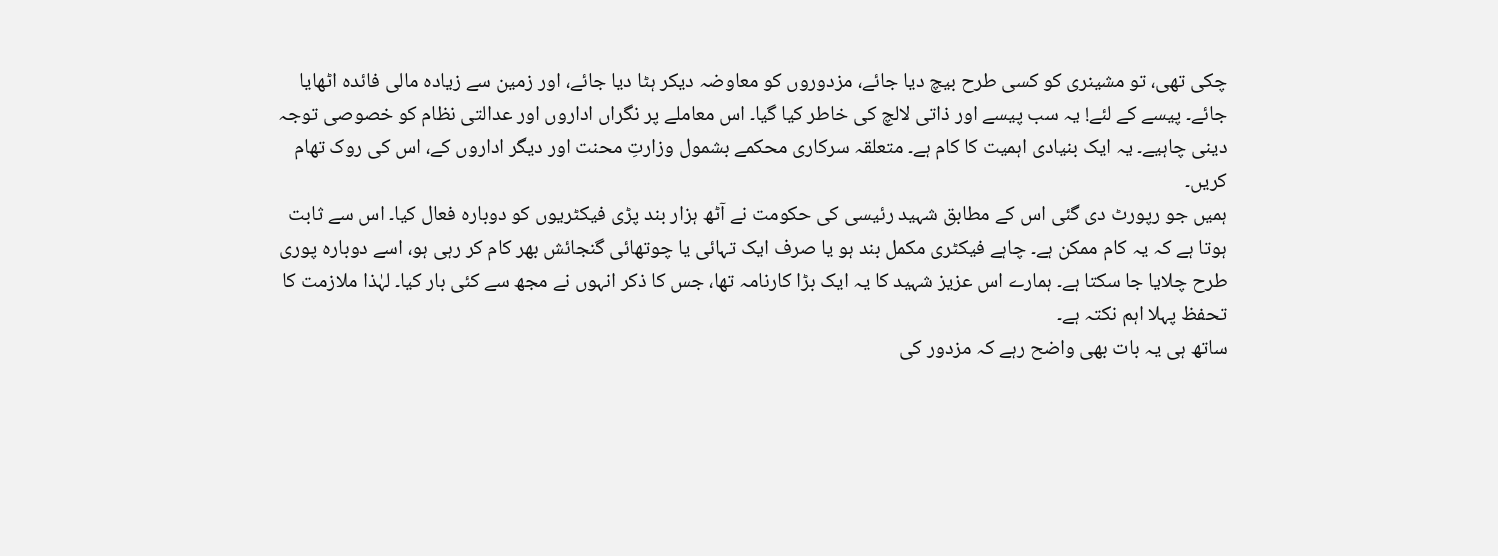چکی تھی، تو مشینری کو کسی طرح بیچ دیا جائے، مزدوروں کو معاوضہ دیکر ہٹا دیا جائے، اور زمین سے زیادہ مالی فائدہ اٹھایا جائے۔ پیسے کے لئے! یہ سب پیسے اور ذاتی لالچ کی خاطر کیا گیا۔ اس معاملے پر نگراں اداروں اور عدالتی نظام کو خصوصی توجہ دینی چاہیے۔ یہ ایک بنیادی اہمیت کا کام ہے۔ متعلقہ سرکاری محکمے بشمول وزارتِ محنت اور دیگر اداروں کے، اس کی روک تھام کریں۔
ہمیں جو رپورٹ دی گئی اس کے مطابق شہید رئیسی کی حکومت نے آٹھ ہزار بند پڑی فیکٹریوں کو دوبارہ فعال کیا۔ اس سے ثابت ہوتا ہے کہ یہ کام ممکن ہے۔ چاہے فیکٹری مکمل بند ہو یا صرف ایک تہائی یا چوتھائی گنجائش بھر کام کر رہی ہو، اسے دوبارہ پوری طرح چلایا جا سکتا ہے۔ ہمارے اس عزیز شہید کا یہ ایک بڑا کارنامہ تھا، جس کا ذکر انہوں نے مجھ سے کئی بار کیا۔ لہٰذا ملازمت کا تحفظ پہلا اہم نکتہ ہے۔
ساتھ ہی یہ بات بھی واضح رہے کہ مزدور کی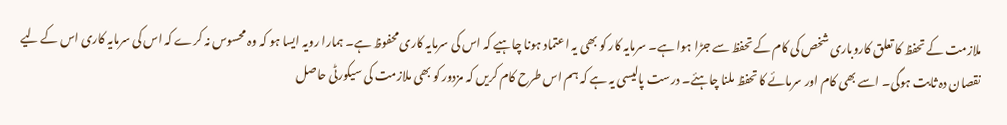ملازمت کے تحفظ کا تعلق کاروباری شخص کی کام کے تحفظ سے جڑا ہوا ہے۔ سرمایہ کار کو بھی یہ اعتماد ہونا چاہیے کہ اس کی سرمایہ کاری محفوظ ہے۔ ہمارا رویہ ایسا ہو کہ وہ محسوس نہ کرے کہ اس کی سرمایہ کاری اس کے لیے نقصان دہ ثابت ہوگی۔ اسے بھی کام اور سرمائے کا تحفظ ملنا چاہئے۔ درست پالیسی یہ ہے کہ ہم اس طرح کام کریں کہ مزدور کو بھی ملازمت کی سیکورٹی حاصل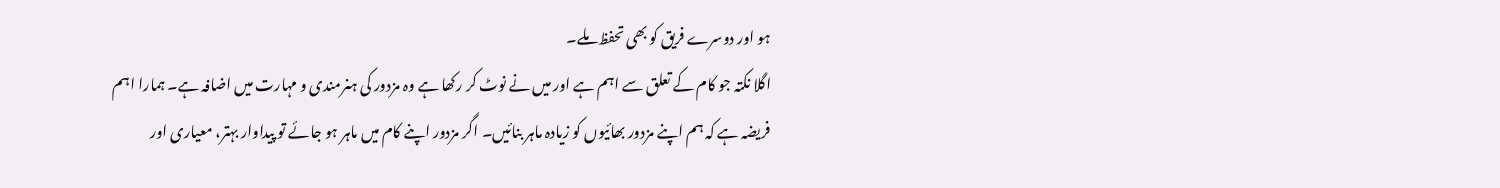ہو اور دوسرے فریق کو بھی تحفظ ملے۔
اگلا نکتہ جو کام کے تعلق سے اہم ہے اور میں نے نوٹ کر رکھا ہے وہ مزدور کی ہنرمندی و مہارت میں اضافہ ہے۔ ہمارا اہم فریضہ ہے کہ ہم اپنے مزدور بھائیوں کو زیادہ ماہر بنائیں۔ اگر مزدور اپنے کام میں ماہر ہو جائے تو پیداوار بہتر، معیاری اور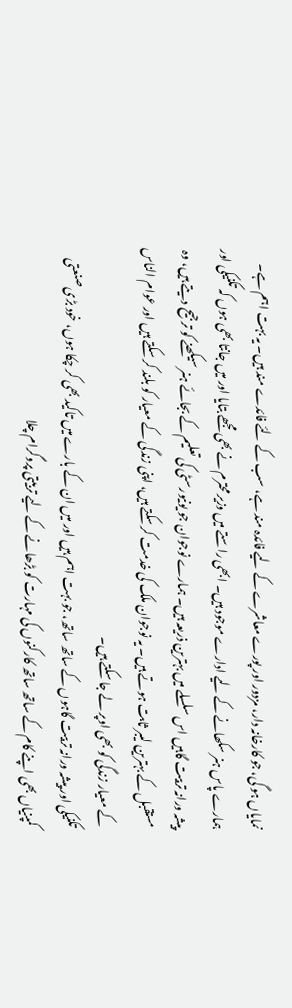نمایاں ہو گی، جو کارخانہ دار، مزدور اور پورے معاشرے کے لیے فائدہ مند ہے، سب کے لئے فائدے مند ہیں۔ یہ بہت اہم ہے۔ ہمارے پاس ہنر سکھانے کے لیے ادارے موجود ہیں۔ ابھی راستے میں وزیر محترم نے بھی مجھے بتایا اور میں جانتا بھی ہوں کہ تکنیکی اور پیشہ ورانہ تربیت گاہیں اس سلسلے میں بہترین ذریعہ ہیں۔ ہمارے نوجوان جو یونیورسٹی کی تعلیم کے بجائے ہنر سیکھنے کو ترجیح دیتے ہیں، وہ مستقبل کے بہترین لیبر ثابت ہوتے ہیں۔ یہ نوجوان ملک کی خدمت کر سکتے ہیں، اپنی زندگی کے معیار کو بلند کر سکتے ہیں اور عوام الناس کے معیار زندگی کو بھی اوپر لے جا سکتے ہیں۔
تکنیکی اور پیشہ ورانہ تربیت گاہوں کے ساتھ ساتھ، جو بہت اہم ہیں اور میں ان کے بارے میں تاکید بھی کر چکا ہوں، خود بڑی صنعتی کمپنیاں بھی اپنے کام کے ساتھ ساتھ کارکنوں کی مہارت کو بڑھانے کے لیے تربیتی پروگرام چلا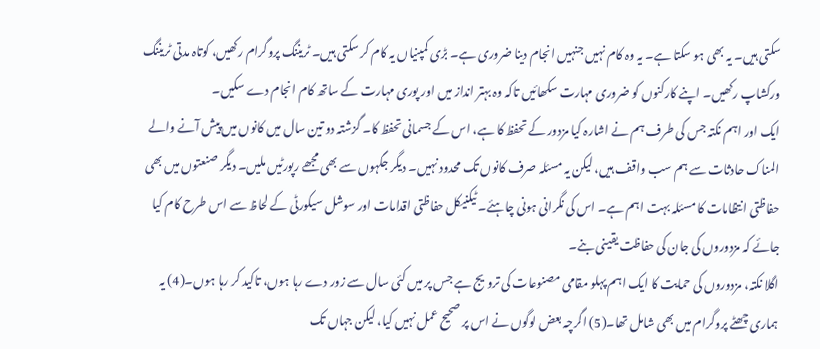سکتی ہیں۔ یہ بھی ہو سکتا ہے۔ یہ وہ کام نہیں جنہیں انجام دینا ضروری ہے۔ بڑی کمپنیاں یہ کام کر سکتی ہیں۔ ٹریننگ پروگرام رکھیں، کوتاہ مدتی ٹریننگ ورکشاپ رکھیں۔ اپنے کارکنوں کو ضروری مہارت سکھائیں تاکہ وہ بہتر انداز میں اور پوری مہارت کے ساتھ کام انجام دے سکیں۔
ایک اور اہم نکتہ جس کی طرف ہم نے اشارہ کیا مزدور کے تحفظ کا ہے، اس کے جسمانی تحفظ کا۔ گزشتہ دو تین سال میں کانوں میں پیش آنے والے المناک حادثات سے ہم سب واقف ہیں، لیکن یہ مسئلہ صرف کانوں تک محدود نہیں۔ دیگر جگہوں سے بھی مجھے رپورٹیں ملیں۔ دیگر صنعتوں میں بھی حفاظتی انتظامات کا مسئلہ بہت اہم ہے۔ اس کی نگرانی ہونی چاہئے۔ ٹیکنیکل حفاظتی اقدامات اور سوشل سیکورٹی کے لحاظ سے اس طرح کام کیا جائے کہ مزدوروں کی جان کی حفاظت یقینی بنے۔
اگلا نکتہ، مزدوروں کی حمایت کا ایک اہم پہلو مقامی مصنوعات کی ترویج ہے جس پر میں کئی سال سے زور دے رہا ہوں، تاکید کر رہا ہوں۔(4) یہ ہماری چھٹے پروگرام میں بھی شامل تھا۔(5) اگرچہ بعض لوگوں نے اس پر صحیح عمل نہیں کیا، لیکن جہاں تک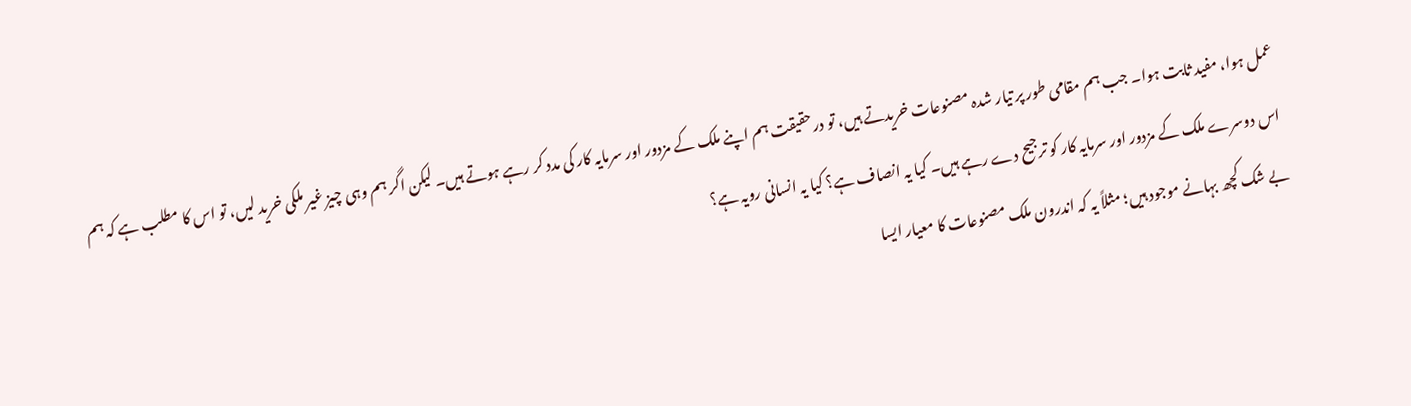عمل ہوا، مفید ثابت ہوا۔ جب ہم مقامی طور پر تیار شدہ مصنوعات خریدتے ہیں، تو درحقیقت ہم اپنے ملک کے مزدور اور سرمایہ کار کی مدد کر رہے ہوتے ہیں۔ لیکن اگر ہم وہی چیز غیر ملکی خرید لیں، تو اس کا مطلب ہے کہ ہم اس دوسرے ملک کے مزدور اور سرمایہ کار کو ترجیح دے رہے ہیں۔ کیا یہ انصاف ہے؟ کیا یہ انسانی رویہ ہے؟
بے شک کچھ بہانے موجود ہیں؛ مثلاً یہ کہ اندرون ملک مصنوعات کا معیار ایسا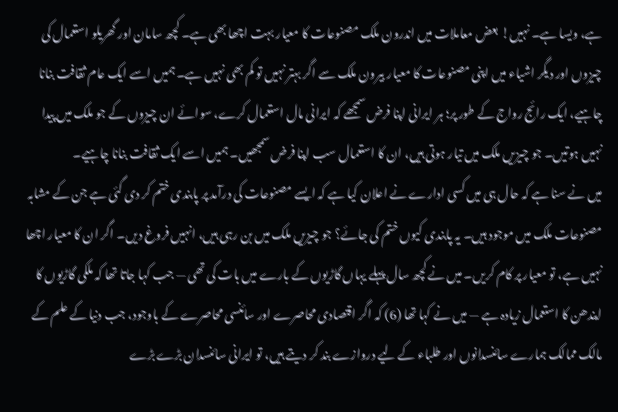ہے، ویسا ہے۔ نہیں! بعض معاملات میں اندرون ملک مصنوعات کا معیار بہت اچھا بھی ہے۔ کچھ سامان اور گھریلو استعمال کی چیزوں اور دیگر اشیاء میں اپنی مصنوعات کا معیار بیرون ملک سے اگر بہتر نہیں تو کم بھی نہیں ہے۔ ہمیں اسے ایک عام ثقافت بنانا چاہیے، ایک رائج رواج کے طور پر؛ ہر ایرانی اپنا فرض سمجھے کہ ایرانی مال استعمال کرے، سوائے ان چیزوں کے جو ملک میں پیدا نہیں ہوتیں۔ جو چیزیں ملک میں تیار ہوتی ہیں، ان کا استعمال سب اپنا فرض سمجھیں۔ ہمیں اسے ایک ثقافت بنانا چاہیے۔
میں نے سنا ہے کہ حال ہی میں کسی ادارے نے اعلان کیا ہے کہ ایسے مصنوعات کی درآمد پر پابندی ختم کر دی گئی ہے جن کے مشابہ مصنوعات ملک میں موجود ہیں۔ یہ پابندی کیوں ختم کی جائے؟ جو چیزیں ملک میں بن رہی ہیں، انہیں فروغ دیں۔ اگر ان کا معیار اچھا نہیں ہے، تو معیار پر کام کریں۔ میں نے کچھ سال پہلے یہاں گاڑیوں کے بارے میں بات کی تھی — جب کہا جاتا تھا کہ ملکی گاڑیوں کا ایندھن کا استعمال زیادہ ہے — میں نے کہا تھا (6) کہ اگر اقتصادی محاصرے اور سائنسی محاصرے کے باوجود، جب دنیا کے علم کے مالک ممالک ہمارے سائنسدانوں اور طلباء کے لیے دروازے بند کر دیتے ہیں، تو ایرانی سائنسدان بڑے بڑے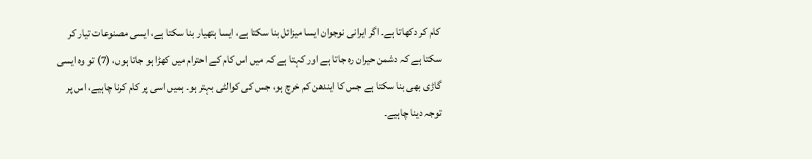کام کر دکھاتا ہے۔ اگر ایرانی نوجوان ایسا میزائل بنا سکتا ہے، ایسا ہتھیار بنا سکتا ہے، ایسی مصنوعات تیار کر سکتا ہے کہ دشمن حیران رہ جاتا ہے اور کہتا ہے کہ میں اس کام کے احترام میں کھڑا ہو جاتا ہوں، (7) تو وہ ایسی گاڑی بھی بنا سکتا ہے جس کا ایندھن کم خرچ ہو، جس کی کوالٹی بہتر ہو۔ ہمیں اسی پر کام کرنا چاہیے، اس پر توجہ دینا چاہیے۔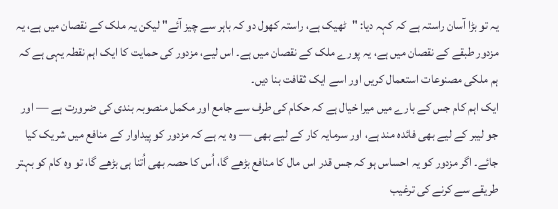یہ تو بڑا آسان راستہ ہے کہ کہہ دیا: "ٹھیک ہے، راستہ کھول دو کہ باہر سے چیز آئے" لیکن یہ ملک کے نقصان میں ہے، یہ مزدور طبقے کے نقصان میں ہے، یہ پورے ملک کے نقصان میں ہے۔ اس لیے، مزدور کی حمایت کا ایک اہم نقطہ یہی ہے کہ ہم ملکی مصنوعات استعمال کریں اور اسے ایک ثقافت بنا دیں۔
ایک اہم کام جس کے بارے میں میرا خیال ہے کہ حکام کی طرف سے جامع اور مکمل منصوبہ بندی کی ضرورت ہے — اور جو لیبر کے لیے بھی فائدہ مند ہے، اور سرمایہ کار کے لیے بھی — وہ یہ ہے کہ مزدور کو پیداوار کے منافع میں شریک کیا جائے۔ اگر مزدور کو یہ احساس ہو کہ جس قدر اس مال کا منافع بڑھے گا، اُس کا حصہ بھی اُتنا ہی بڑھے گا، تو وہ کام کو بہتر طریقے سے کرنے کی ترغیب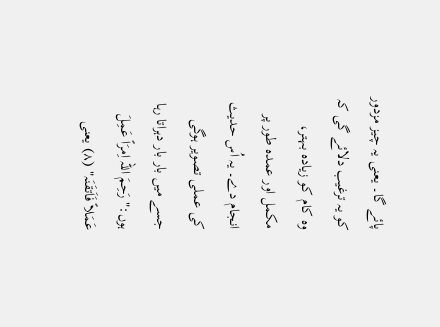پائے گا۔ یعنی یہ چیز مزدور کو یہ ترغیب دلائے گی کہ وہ کام کو زیادہ بہتر، مکمل اور عمدہ طور پر انجام دے۔ یہ اُس حدیث کی عملی تصویر ہوگی جسے میں بار بار دہراتا رہا ہوں:" رَحِمَ اللہ اِمرَاً عَمِلَ عَمَلاً فَاَتقَنَہ" (۸) یعنی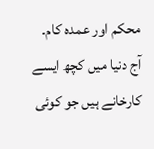محکم اور عمدہ کام۔
آج دنیا میں کچھ ایسے کارخانے ہیں جو کوئی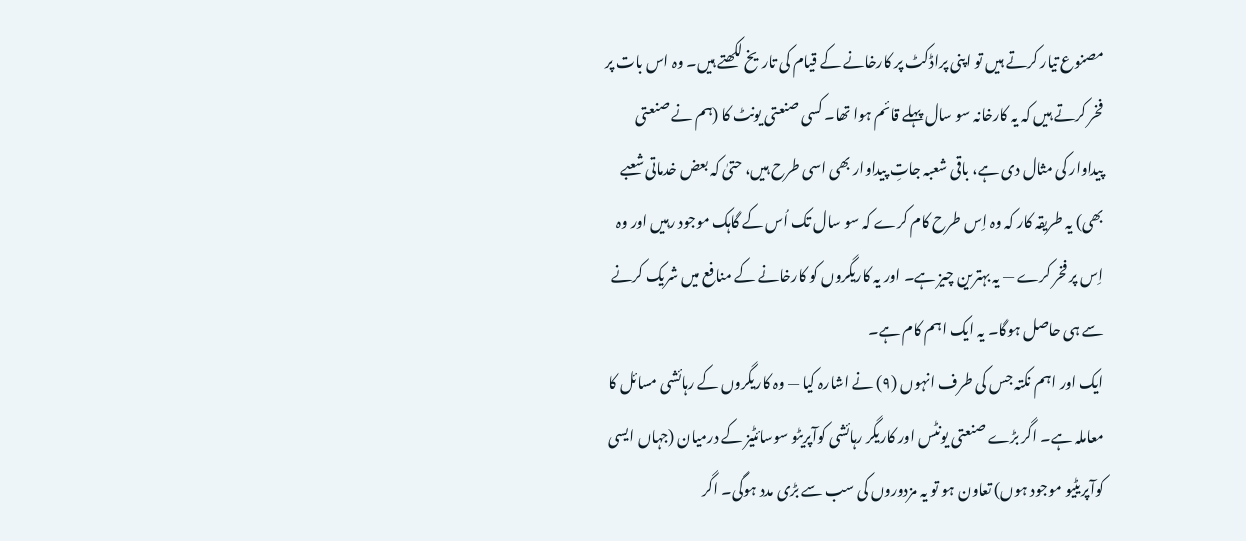مصنوع تیار کرتے ہیں تو اپنی پراڈکٹ پر کارخانے کے قیام کی تاریخ لکھتے ہیں۔ وہ اس بات پر فخر کرتے ہیں کہ یہ کارخانہ سو سال پہلے قائم ہوا تھا۔ کسی صنعتی یونٹ کا (ہم نے صنعتی پیداوار کی مثال دی ہے، باقی شعبہ جاتِ پیداوار بھی اسی طرح ہیں، حتیٰ کہ بعض خدماتی شعبے بھی) یہ طریقہ کار کہ وہ اِس طرح کام کرے کہ سو سال تک اُس کے گاہک موجود رہیں اور وہ اِس پر فخر کرے — یہ بہترین چیز ہے۔ اور یہ کاریگروں کو کارخانے کے منافع میں شریک کرنے سے ہی حاصل ہوگا۔ یہ ایک اہم کام ہے۔
ایک اور اہم نکتہ جس کی طرف انہوں (۹) نے اشارہ کیا — وہ کاریگروں کے رہائشی مسائل کا معاملہ ہے۔ اگر بڑے صنعتی یونٹس اور کاریگر رہائشی کوآپریٹو سوسائٹیز کے درمیان (جہاں ایسی کوآپریٹیو موجود ہوں) تعاون ہو تو یہ مزدوروں کی سب سے بڑی مدد ہوگی۔ اگر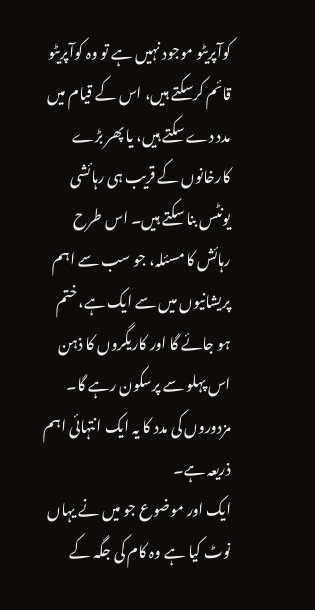کوآپریٹو موجود نہیں ہے تو وہ کوآپریٹو قائم کرسکتے ہیں، اس کے قیام میں مدد دے سکتے ہیں، یا پھر بڑے کارخانوں کے قریب ہی رہائشی یونٹس بنا سکتے ہیں۔ اس طرح رہائش کا مسئلہ، جو سب سے اہم پریشانیوں میں سے ایک ہے، ختم ہو جائے گا اور کاریگروں کا ذہن اس پہلو سے پرسکون رہے گا۔ مزدوروں کی مدد کا یہ ایک انتہائی اہم ذریعہ ہے۔
ایک اور موضوع جو میں نے یہاں نوٹ کیا ہے وہ کام کی جگہ کے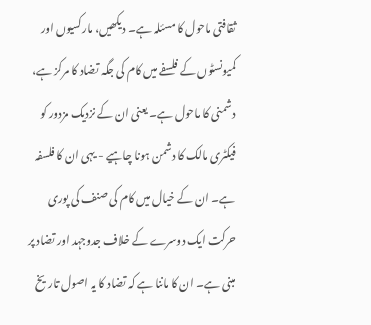ثقافتی ماحول کا مسئلہ ہے۔ دیکھیں، مارکسیوں اور کمیونسٹوں کے فلسفے میں کام کی جگہ تضاد کا مرکز ہے، دشمنی کا ماحول ہے۔ یعنی ان کے نزدیک مزدور کو فیکٹری مالک کا دشمن ہونا چاہیے - یہی ان کا فلسفہ ہے۔ ان کے خیال میں کام کی صنف کی پوری حرکت ایک دوسرے کے خلاف جدوجہد اور تضاد پر مبنی ہے۔ ان کا ماننا ہے کہ تضاد کا یہ اصول تاریخ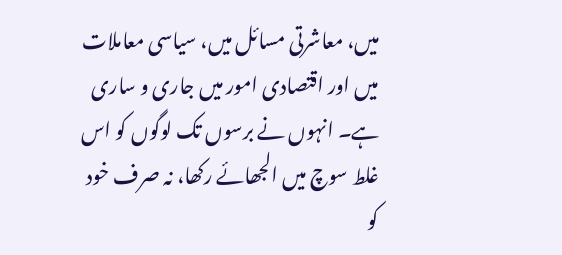میں، معاشرتی مسائل میں، سیاسی معاملات میں اور اقتصادی امور میں جاری و ساری ہے۔ انہوں نے برسوں تک لوگوں کو اس غلط سوچ میں الجھائے رکھا، نہ صرف خود کو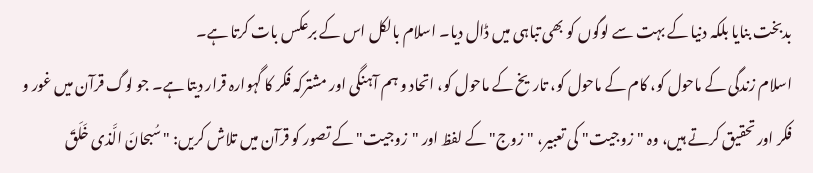بدبخت بنایا بلکہ دنیا کے بہت سے لوگوں کو بھی تباہی میں ڈال دیا۔ اسلام بالکل اس کے برعکس بات کرتا ہے۔
اسلام زندگی کے ماحول کو، کام کے ماحول کو، تاریخ کے ماحول کو، اتحاد و ہم آہنگی اور مشترکہ فکر کا گہوارہ قرار دیتا ہے۔ جو لوگ قرآن میں غور و فکر اور تحقیق کرتے ہیں، وہ "زوجیت" کی تعبیر، "زوج" کے لفظ اور "زوجیت" کے تصور کو قرآن میں تلاش کریں: "سُبحانَ الَّذی خَلَقَ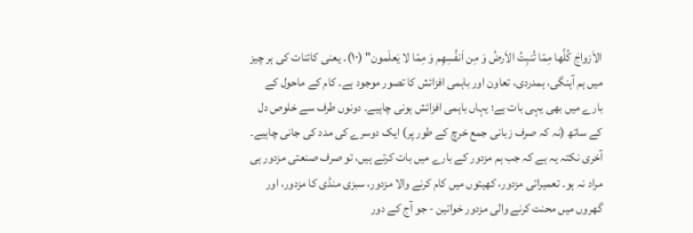الاَزواجَ کُلَّھا مِمّا تُنبِتُ الاَرضُ وَ مِن اَنفُسِھِم وَ مِمّا لا یَعلَمون" (۱۰)۔ یعنی کائنات کی ہر چیز میں ہم آہنگی، ہمدردی، تعاون اور باہمی افزائش کا تصور موجود ہے۔ کام کے ماحول کے بارے میں بھی یہی بات ہے؛ یہاں باہمی افزائش ہونی چاہیے۔ دونوں طرف سے خلوص دل کے ساتھ (نہ کہ صرف زبانی جمع خرچ کے طور پر) ایک دوسرے کی مدد کی جانی چاہیے۔
آخری نکتہ یہ ہے کہ جب ہم مزدور کے بارے میں بات کرتے ہیں، تو صرف صنعتی مزدور ہی مراد نہ ہو۔ تعمیراتی مزدور، کھیتوں میں کام کرنے والا مزدور، سبزی منڈی کا مزدور، اور گھروں میں محنت کرنے والی مزدور خواتین - جو آج کے دور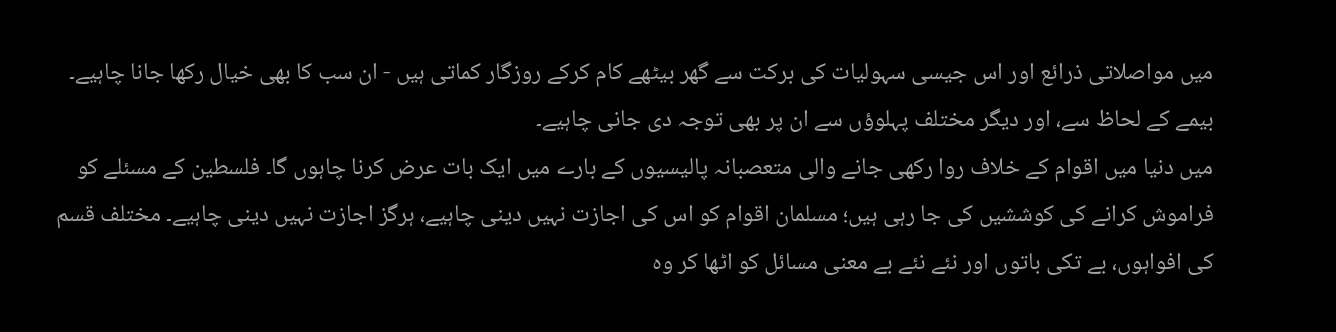میں مواصلاتی ذرائع اور اس جیسی سہولیات کی برکت سے گھر بیٹھے کام کرکے روزگار کماتی ہیں - ان سب کا بھی خیال رکھا جانا چاہیے۔ بیمے کے لحاظ سے، اور دیگر مختلف پہلوؤں سے ان پر بھی توجہ دی جانی چاہیے۔
میں دنیا میں اقوام کے خلاف روا رکھی جانے والی متعصبانہ پالیسیوں کے بارے میں ایک بات عرض کرنا چاہوں گا۔ فلسطین کے مسئلے کو فراموش کرانے کی کوششیں کی جا رہی ہیں؛ مسلمان اقوام کو اس کی اجازت نہیں دینی چاہیے، ہرگز اجازت نہیں دینی چاہیے۔ مختلف قسم کی افواہوں، بے تکی باتوں اور نئے نئے بے معنی مسائل کو اٹھا کر وہ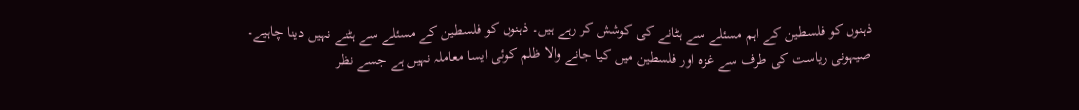ذہنوں کو فلسطین کے اہم مسئلے سے ہٹانے کی کوشش کر رہے ہیں۔ ذہنوں کو فلسطین کے مسئلے سے ہٹنے نہیں دینا چاہیے۔ صیہونی ریاست کی طرف سے غزہ اور فلسطین میں کیا جانے والا ظلم کوئی ایسا معاملہ نہیں ہے جسے نظر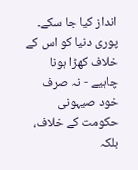انداز کیا جا سکے۔ پوری دنیا کو اس کے خلاف کھڑا ہونا چاہیے - نہ صرف خود صیہونی حکومت کے خلاف، بلکہ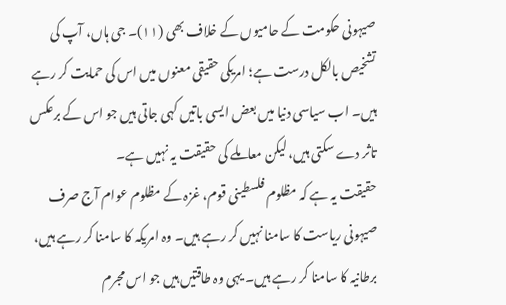صیہونی حکومت کے حامیوں کے خلاف بھی (۱۱)۔ جی ہاں، آپ کی تشخیص بالکل درست ہے؛ امریکی حقیقی معنوں میں اس کی حمایت کر رہے ہیں۔ اب سیاسی دنیا میں بعض ایسی باتیں کہی جاتی ہیں جو اس کے برعکس تاثر دے سکتی ہیں، لیکن معاملے کی حقیقت یہ نہیں ہے۔
حقیقت یہ ہے کہ مظلوم فلسطینی قوم، غزہ کے مظلوم عوام آج صرف صیہونی ریاست کا سامنا نہیں کر رہے ہیں۔ وہ امریکہ کا سامنا کر رہے ہیں، برطانیہ کا سامنا کر رہے ہیں۔ یہی وہ طاقتیں ہیں جو اس مجرم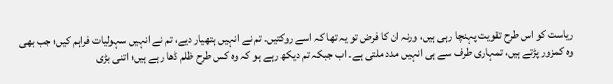ریاست کو اس طرح تقویت پہنچا رہی ہیں، ورنہ ان کا فرض تو یہ تھا کہ اسے روکتیں۔ تم نے انہیں ہتھیار دیے، تم نے انہیں سہولیات فراہم کیں؛ جب بھی وہ کمزور پڑتے ہیں، تمہاری طرف سے ہی انہیں مدد ملتی ہے۔ اب جبکہ تم دیکھ رہے ہو کہ وہ کس طرح ظلم ڈھا رہے ہیں؛ اتنی بڑی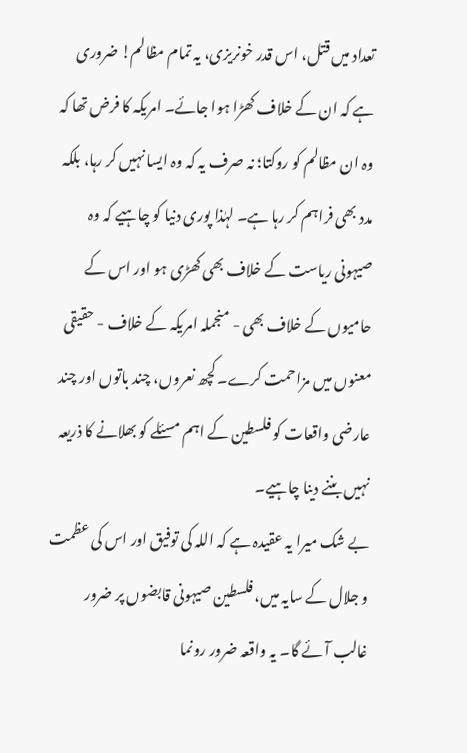تعداد میں قتل، اس قدر خونریزی، یہ تمام مظالم! ضروری ہے کہ ان کے خلاف کھڑا ہوا جائے۔ امریکہ کا فرض تھا کہ وہ ان مظالم کو روکتا؛ نہ صرف یہ کہ وہ ایسا نہیں کر رہا، بلکہ مدد بھی فراہم کر رہا ہے۔ لہٰذا پوری دنیا کو چاہیے کہ وہ صیہونی ریاست کے خلاف بھی کھڑی ہو اور اس کے حامیوں کے خلاف بھی - منجملہ امریکہ کے خلاف - حقیقی معنوں میں مزاحمت کرے۔ کچھ نعروں، چند باتوں اور چند عارضی واقعات کو فلسطین کے اہم مسئلے کو بھلانے کا ذریعہ نہیں بننے دینا چاہیے۔
بے شک میرا یہ عقیدہ ہے کہ اللہ کی توفیق اور اس کی عظمت و جلال کے سایہ میں، فلسطین صیہونی قابضوں پر ضرور غالب آئے گا۔ یہ واقعہ ضرور رونما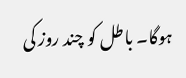ہوگا۔ باطل کو چند روز کی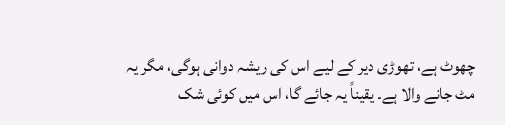چھوٹ ہے، تھوڑی دیر کے لیے اس کی ریشہ دوانی ہوگی، مگر یہ مٹ جانے والا ہے۔ یقیناً یہ جائے گا، اس میں کوئی شک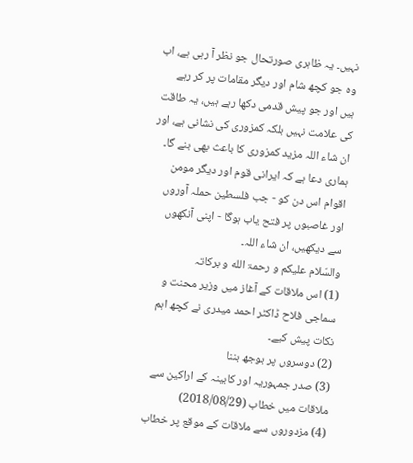نہیں۔ یہ ظاہری صورتحال جو نظر آ رہی ہے، اب وہ جو کچھ شام اور دیگر مقامات پر کر رہے ہیں اور جو پیش قدمی دکھا رہے ہیں، یہ طاقت کی علامت نہیں بلکہ کمزوری کی نشانی ہے، اور ان شاء اللہ مزید کمزوری کا باعث بھی بنے گا۔ ہماری دعا ہے کہ ایرانی قوم اور دیگر مومن اقوام اس دن کو - جب فلسطین حملہ آوروں اور غاصبوں پر فتح یاب ہوگا - اپنی آنکھوں سے دیکھیں، ان شاء اللہ۔
والسّلام علیکم و رحمۃ الله و برکاتہ
(1) اس ملاقات کے آغاز میں وزیر محنت و سماجی فلاح ڈاکٹر احمد میدری نے کچھ اہم نکات پیش کیے۔
(2) دوسروں پر بوجھ بننا
(3) صدر جمہوریہ اور کابینہ کے اراکین سے ملاقات میں خطاب (2018/08/29)
(4) مزدوروں سے ملاقات کے موقع پر خطاب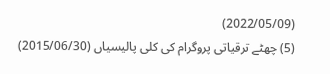(2022/05/09)
(5) چھٹے ترقیاتی پروگرام کی کلی پالیسیاں (2015/06/30)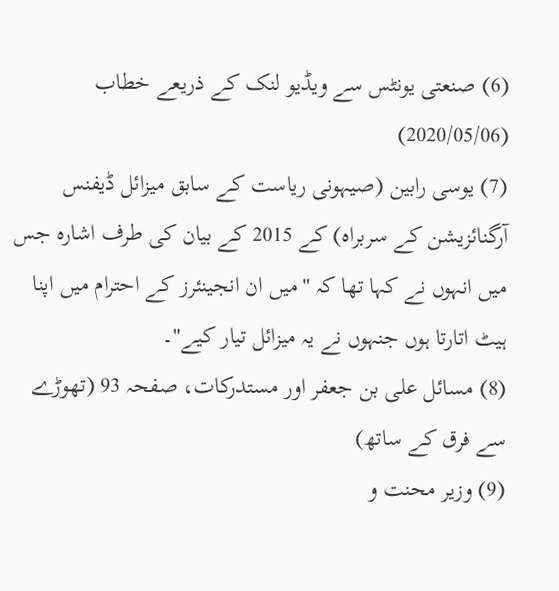(6) صنعتی یونٹس سے ویڈیو لنک کے ذریعے خطاب (2020/05/06)
(7) یوسی رابین (صیہونی ریاست کے سابق میزائل ڈیفنس آرگنائزیشن کے سربراہ) کے 2015 کے بیان کی طرف اشارہ جس میں انہوں نے کہا تھا کہ "میں ان انجینئرز کے احترام میں اپنا ہیٹ اتارتا ہوں جنہوں نے یہ میزائل تیار کیے"۔
(8) مسائل علی بن جعفر اور مستدرکات، صفحہ 93 (تھوڑے سے فرق کے ساتھ)
(9) وزیر محنت و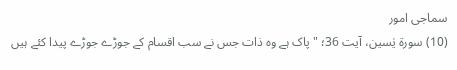سماجی امور
(10) سورۃ یٰسین، آیت 36؛ " پاک ہے وہ ذات جس نے سب اقسام کے جوڑے جوڑے پیدا کئے ہیں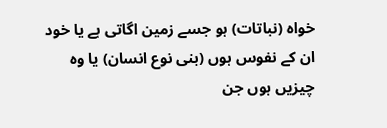خواہ (نباتات) ہو جسے زمین اگاتی ہے یا خود ان کے نفوس ہوں (بنی نوع انسان) یا وہ چیزیں ہوں جن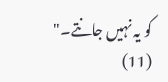کو یہ نہیں جانتے۔"
(11)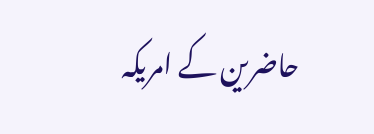حاضرین کے امریکہ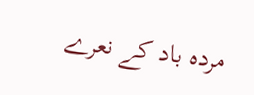مردہ باد کے نعرے